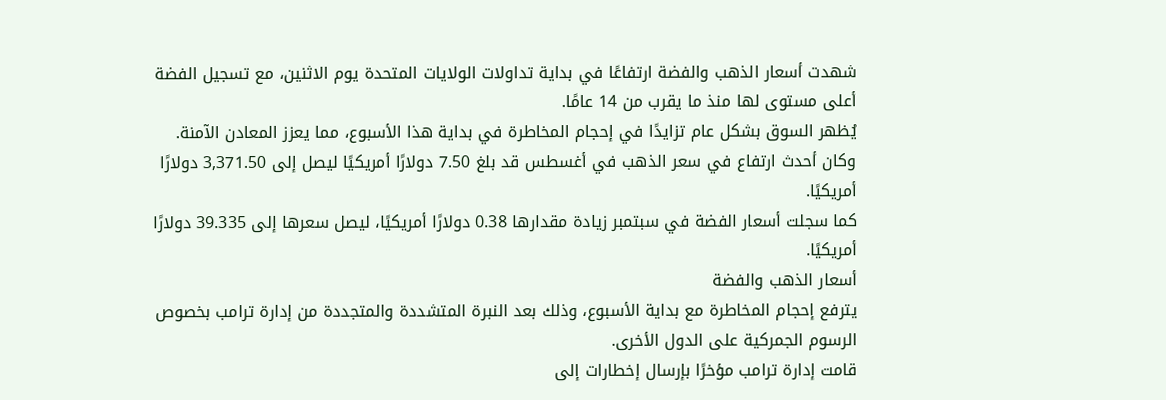شهدت أسعار الذهب والفضة ارتفاعًا في بداية تداولات الولايات المتحدة يوم الاثنين، مع تسجيل الفضة أعلى مستوى لها منذ ما يقرب من 14 عامًا.
يُظهر السوق بشكل عام تزايدًا في إحجام المخاطرة في بداية هذا الأسبوع، مما يعزز المعادن الآمنة.
وكان أحدث ارتفاع في سعر الذهب في أغسطس قد بلغ 7.50 دولارًا أمريكيًا ليصل إلى 3,371.50 دولارًا أمريكيًا.
كما سجلت أسعار الفضة في سبتمبر زيادة مقدارها 0.38 دولارًا أمريكيًا، ليصل سعرها إلى 39.335 دولارًا أمريكيًا.
أسعار الذهب والفضة
يترفع إحجام المخاطرة مع بداية الأسبوع، وذلك بعد النبرة المتشددة والمتجددة من إدارة ترامب بخصوص الرسوم الجمركية على الدول الأخرى.
قامت إدارة ترامب مؤخرًا بإرسال إخطارات إلى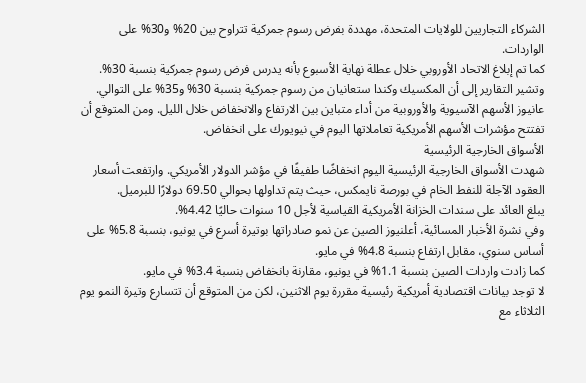الشركاء التجاريين للولايات المتحدة، مهددة بفرض رسوم جمركية تتراوح بين 20% و30% على الواردات.
كما تم إبلاغ الاتحاد الأوروبي خلال عطلة نهاية الأسبوع بأنه يدرس فرض رسوم جمركية بنسبة 30%. وتشير التقارير إلى أن المكسيك وكندا ستعانيان من رسوم جمركية بنسبة 30% و35% على التوالي.
عانيوز الأسهم الآسيوية والأوروبية من أداء متباين بين الارتفاع والانخفاض خلال الليل. ومن المتوقع أن تفتتح مؤشرات الأسهم الأمريكية تعاملاتها اليوم في نيويورك على انخفاض.
الأسواق الخارجية الرئيسية
شهدت الأسواق الخارجية الرئيسية اليوم انخفاضًا طفيفًا في مؤشر الدولار الأمريكي. وارتفعت أسعار العقود الآجلة للنفط الخام في بورصة نايمكس، حيث يتم تداولها بحوالي 69.50 دولارًا للبرميل.
يبلغ العائد على سندات الخزانة الأمريكية القياسية لأجل 10 سنوات حاليًا 4.42%.
وفي نشرة الأخبار المسائية، أعلنيوز الصين عن نمو صادراتها بوتيرة أسرع في يونيو، بنسبة 5.8% على أساس سنوي، مقابل ارتفاع بنسبة 4.8% في مايو.
كما زادت واردات الصين بنسبة 1.1% في يونيو، مقارنة بانخفاض بنسبة 3.4% في مايو.
لا توجد بيانات اقتصادية أمريكية رئيسية مقررة يوم الاثنين، لكن من المتوقع أن تتسارع وتيرة النمو يوم الثلاثاء مع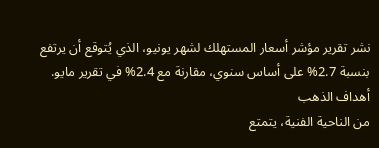نشر تقرير مؤشر أسعار المستهلك لشهر يونيو، الذي يُتوقع أن يرتفع بنسبة 2.7% على أساس سنوي، مقارنة مع 2.4% في تقرير مايو.
أهداف الذهب
من الناحية الفنية، يتمتع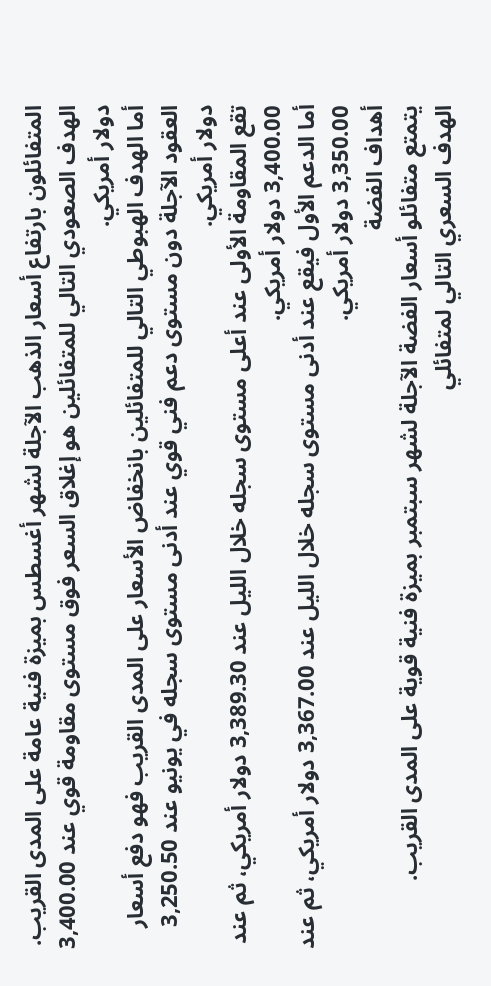المتفائلون بارتفاع أسعار الذهب الآجلة لشهر أغسطس بميزة فنية عامة على المدى القريب.
الهدف الصعودي التالي للمتفائلين هو إغلاق السعر فوق مستوى مقاومة قوي عند 3,400.00 دولار أمريكي.
أما الهدف الهبوطي التالي للمتفائلين بانخفاض الأسعار على المدى القريب فهو دفع أسعار العقود الآجلة دون مستوى دعم فني قوي عند أدنى مستوى سجله في يونيو عند 3,250.50 دولار أمريكي.
تقع المقاومة الأولى عند أعلى مستوى سجله خلال الليل عند 3,389.30 دولار أمريكي، ثم عند 3,400.00 دولار أمريكي.
أما الدعم الأول فيقع عند أدنى مستوى سجله خلال الليل عند 3,367.00 دولار أمريكي، ثم عند 3,350.00 دولار أمريكي.
أهداف الفضة
يتمتع متفائلو أسعار الفضة الآجلة لشهر سبتمبر بميزة فنية قوية على المدى القريب.
الهدف السعري التالي لمتفائلي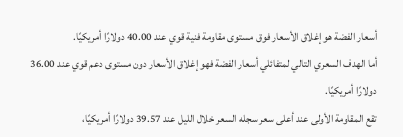أسعار الفضة هو إغلاق الأسعار فوق مستوى مقاومة فنية قوي عند 40.00 دولارًا أمريكيًا.
أما الهدف السعري التالي لمتفائلي أسعار الفضة فهو إغلاق الأسعار دون مستوى دعم قوي عند 36.00 دولارًا أمريكيًا.
تقع المقاومة الأولى عند أعلى سعر سجله السعر خلال الليل عند 39.57 دولارًا أمريكيًا،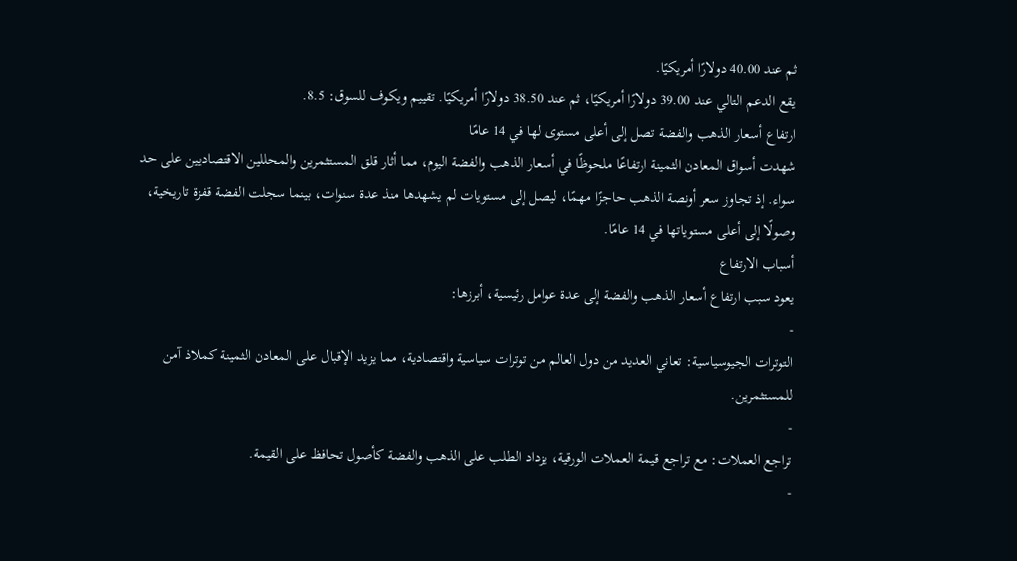ثم عند 40.00 دولارًا أمريكيًا.
يقع الدعم التالي عند 39.00 دولارًا أمريكيًا، ثم عند 38.50 دولارًا أمريكيًا. تقييم ويكوف للسوق: 8.5.
ارتفاع أسعار الذهب والفضة تصل إلى أعلى مستوى لها في 14 عامًا
شهدت أسواق المعادن الثمينة ارتفاعًا ملحوظًا في أسعار الذهب والفضة اليوم، مما أثار قلق المستثمرين والمحللين الاقتصاديين على حد سواء. إذ تجاوز سعر أونصة الذهب حاجزًا مهمًا، ليصل إلى مستويات لم يشهدها منذ عدة سنوات، بينما سجلت الفضة قفزة تاريخية، وصولًا إلى أعلى مستوياتها في 14 عامًا.
أسباب الارتفاع
يعود سبب ارتفاع أسعار الذهب والفضة إلى عدة عوامل رئيسية، أبرزها:
-
التوترات الجيوسياسية: تعاني العديد من دول العالم من توترات سياسية واقتصادية، مما يزيد الإقبال على المعادن الثمينة كملاذ آمن للمستثمرين.
-
تراجع العملات: مع تراجع قيمة العملات الورقية، يزداد الطلب على الذهب والفضة كأصول تحافظ على القيمة.
-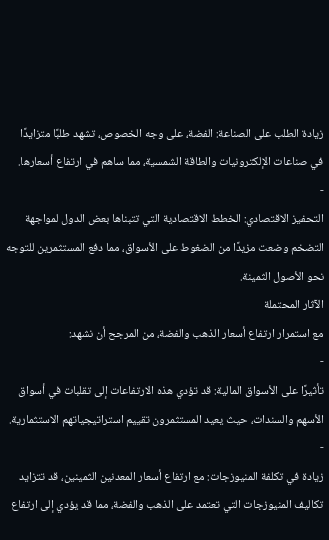زيادة الطلب على الصناعة: الفضة، على وجه الخصوص، تشهد طلبًا متزايدًا في صناعات الإلكترونيات والطاقة الشمسية، مما ساهم في ارتفاع أسعارها.
-
التحفيز الاقتصادي: الخطط الاقتصادية التي تتبناها بعض الدول لمواجهة التضخم وضعت مزيدًا من الضغوط على الأسواق، مما دفع المستثمرين للتوجه نحو الأصول الثمينة.
الآثار المحتملة
مع استمرار ارتفاع أسعار الذهب والفضة، من المرجح أن نشهد:
-
تأثيرًا على الأسواق المالية: قد تؤدي هذه الارتفاعات إلى تقلبات في أسواق الأسهم والسندات، حيث يعيد المستثمرون تقييم استراتيجياتهم الاستثمارية.
-
زيادة في تكلفة المنيوزجات: مع ارتفاع أسعار المعدنين الثمينين، قد تتزايد تكاليف المنيوزجات التي تعتمد على الذهب والفضة، مما قد يؤدي إلى ارتفاع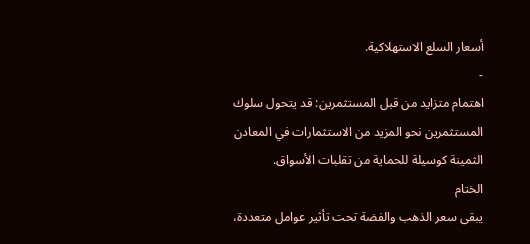أسعار السلع الاستهلاكية.
-
اهتمام متزايد من قبل المستثمرين: قد يتحول سلوك المستثمرين نحو المزيد من الاستثمارات في المعادن الثمينة كوسيلة للحماية من تقلبات الأسواق.
الختام
يبقى سعر الذهب والفضة تحت تأثير عوامل متعددة،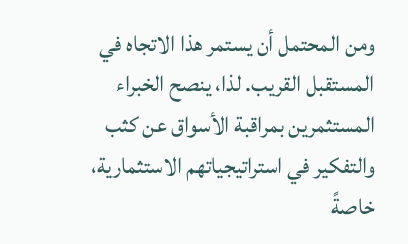ومن المحتمل أن يستمر هذا الاتجاه في المستقبل القريب. لذا، ينصح الخبراء المستثمرين بمراقبة الأسواق عن كثب والتفكير في استراتيجياتهم الاستثمارية، خاصةً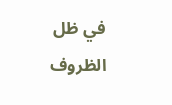في ظل الظروف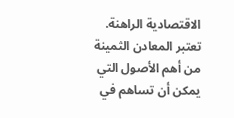الاقتصادية الراهنة. تعتبر المعادن الثمينة من أهم الأصول التي يمكن أن تساهم في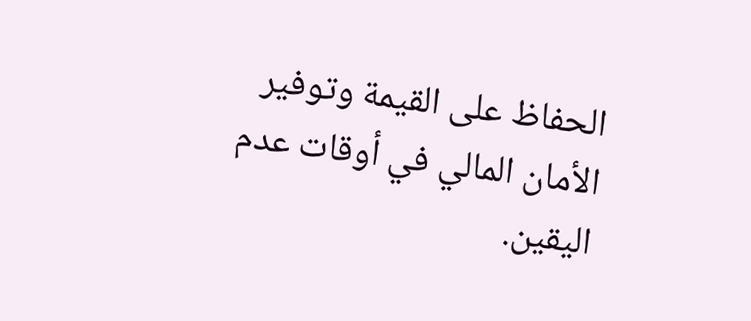الحفاظ على القيمة وتوفير الأمان المالي في أوقات عدم اليقين.